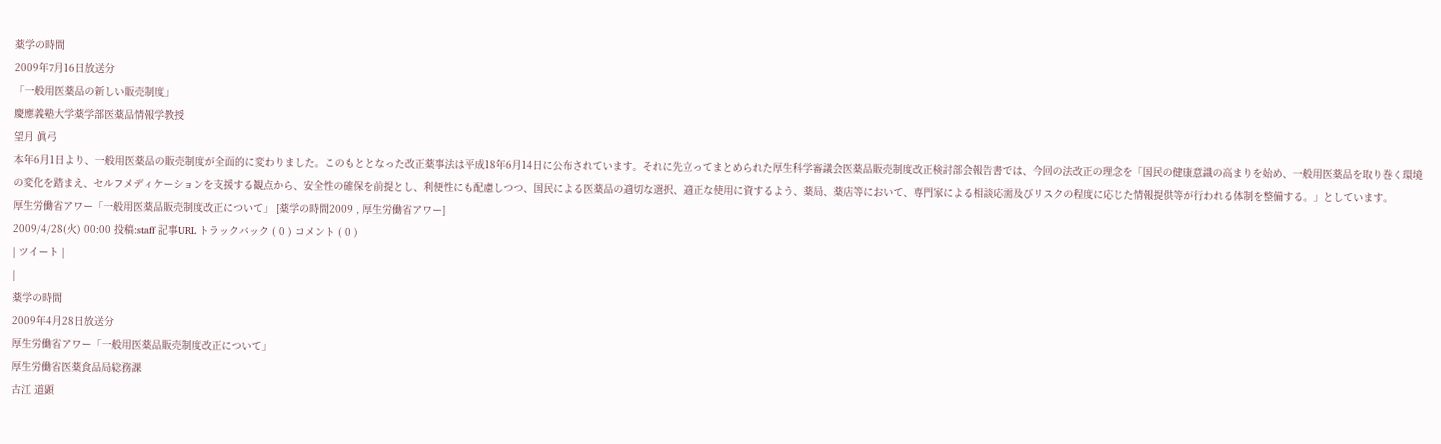薬学の時間
2009年7月16日放送分
「一般用医薬品の新しい販売制度」
慶應義塾大学薬学部医薬品情報学教授
望月 眞弓
本年6月1日より、一般用医薬品の販売制度が全面的に変わりました。このもととなった改正薬事法は平成18年6月14日に公布されています。それに先立ってまとめられた厚生科学審議会医薬品販売制度改正検討部会報告書では、今回の法改正の理念を「国民の健康意識の高まりを始め、一般用医薬品を取り巻く環境の変化を踏まえ、セルフメディケーションを支援する観点から、安全性の確保を前提とし、利便性にも配慮しつつ、国民による医薬品の適切な選択、適正な使用に資するよう、薬局、薬店等において、専門家による相談応需及びリスクの程度に応じた情報提供等が行われる体制を整備する。」としています。
厚生労働省アワー「一般用医薬品販売制度改正について」 [薬学の時間2009 , 厚生労働省アワー]
2009/4/28(火) 00:00 投稿:staff 記事URL トラックバック ( 0 ) コメント ( 0 )
| ツイート |
|
薬学の時間
2009年4月28日放送分
厚生労働省アワー「一般用医薬品販売制度改正について」
厚生労働省医薬食品局総務課
古江 道顕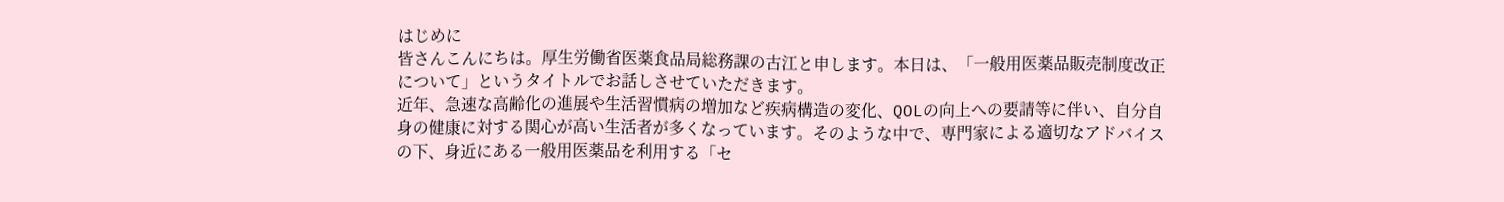はじめに
皆さんこんにちは。厚生労働省医薬食品局総務課の古江と申します。本日は、「一般用医薬品販売制度改正について」というタイトルでお話しさせていただきます。
近年、急速な高齢化の進展や生活習慣病の増加など疾病構造の変化、QOLの向上への要請等に伴い、自分自身の健康に対する関心が高い生活者が多くなっています。そのような中で、専門家による適切なアドバイスの下、身近にある一般用医薬品を利用する「セ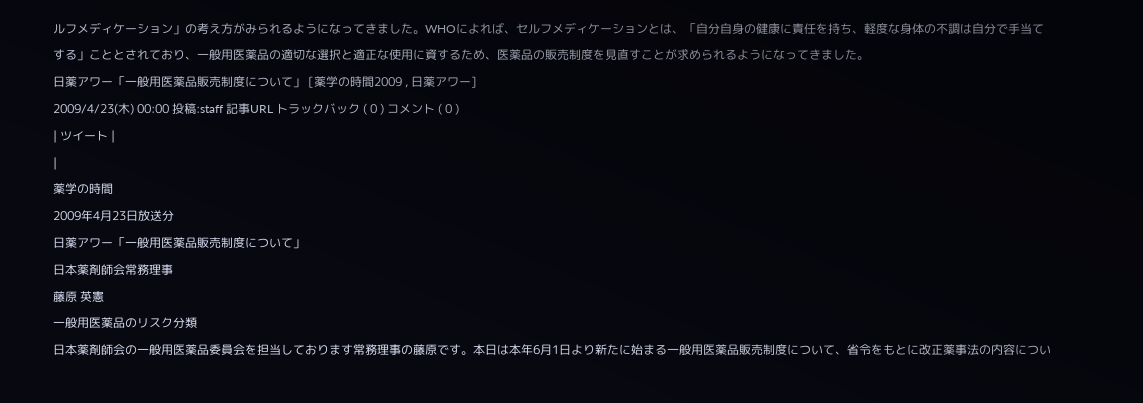ルフメディケーション」の考え方がみられるようになってきました。WHOによれば、セルフメディケーションとは、「自分自身の健康に責任を持ち、軽度な身体の不調は自分で手当てする」こととされており、一般用医薬品の適切な選択と適正な使用に資するため、医薬品の販売制度を見直すことが求められるようになってきました。
日薬アワー「一般用医薬品販売制度について」 [薬学の時間2009 , 日薬アワー]
2009/4/23(木) 00:00 投稿:staff 記事URL トラックバック ( 0 ) コメント ( 0 )
| ツイート |
|
薬学の時間
2009年4月23日放送分
日薬アワー「一般用医薬品販売制度について」
日本薬剤師会常務理事
藤原 英憲
一般用医薬品のリスク分類
日本薬剤師会の一般用医薬品委員会を担当しております常務理事の藤原です。本日は本年6月1日より新たに始まる一般用医薬品販売制度について、省令をもとに改正薬事法の内容につい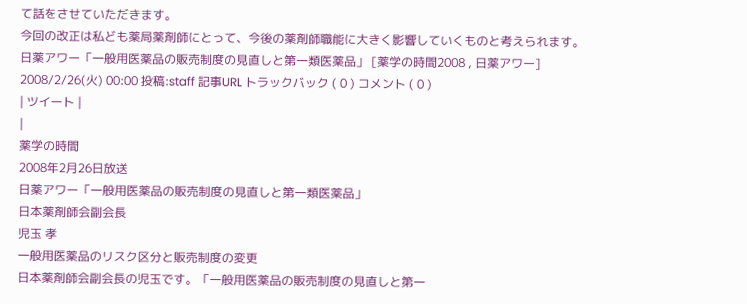て話をさせていただきます。
今回の改正は私ども薬局薬剤師にとって、今後の薬剤師職能に大きく影響していくものと考えられます。
日薬アワー「一般用医薬品の販売制度の見直しと第一類医薬品」 [薬学の時間2008 , 日薬アワー]
2008/2/26(火) 00:00 投稿:staff 記事URL トラックバック ( 0 ) コメント ( 0 )
| ツイート |
|
薬学の時間
2008年2月26日放送
日薬アワー「一般用医薬品の販売制度の見直しと第一類医薬品」
日本薬剤師会副会長
児玉 孝
一般用医薬品のリスク区分と販売制度の変更
日本薬剤師会副会長の児玉です。「一般用医薬品の販売制度の見直しと第一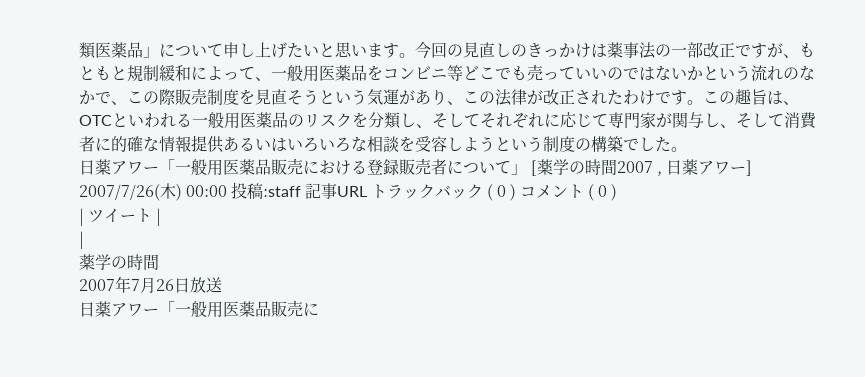類医薬品」について申し上げたいと思います。今回の見直しのきっかけは薬事法の一部改正ですが、もともと規制緩和によって、一般用医薬品をコンビニ等どこでも売っていいのではないかという流れのなかで、この際販売制度を見直そうという気運があり、この法律が改正されたわけです。この趣旨は、OTCといわれる一般用医薬品のリスクを分類し、そしてそれぞれに応じて専門家が関与し、そして消費者に的確な情報提供あるいはいろいろな相談を受容しようという制度の構築でした。
日薬アワー「一般用医薬品販売における登録販売者について」 [薬学の時間2007 , 日薬アワー]
2007/7/26(木) 00:00 投稿:staff 記事URL トラックバック ( 0 ) コメント ( 0 )
| ツイート |
|
薬学の時間
2007年7月26日放送
日薬アワー「一般用医薬品販売に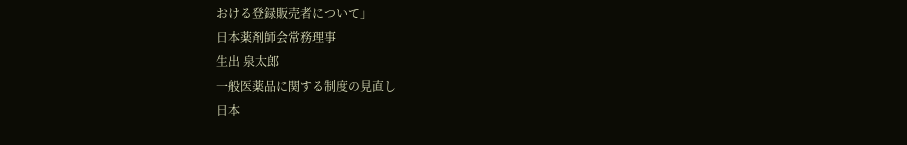おける登録販売者について」
日本薬剤師会常務理事
生出 泉太郎
一般医薬品に関する制度の見直し
日本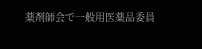薬剤師会で一般用医薬品委員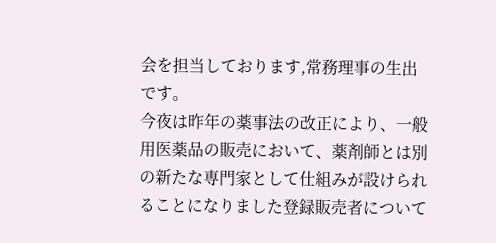会を担当しております,常務理事の生出です。
今夜は昨年の薬事法の改正により、一般用医薬品の販売において、薬剤師とは別の新たな専門家として仕組みが設けられることになりました登録販売者について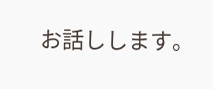お話しします。